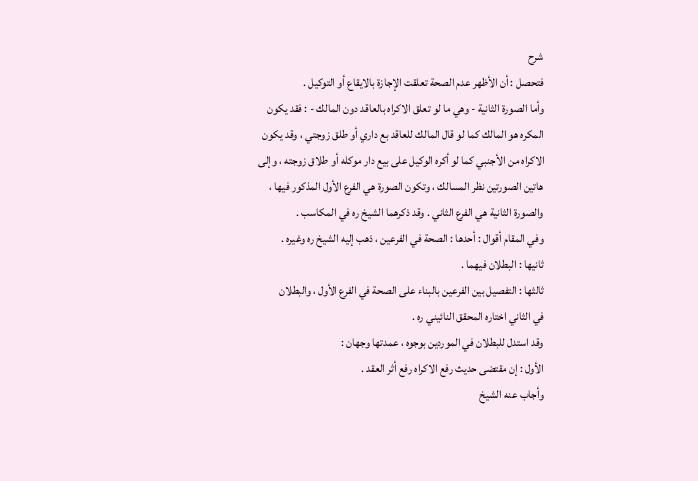شرح
فتحصل : أن الأظهر عدم الصحة تعلقت الإجازة بالايقاع أو التوكيل .
وأما الصورة الثانية - وهي ما لو تعلق الاكراه بالعاقد دون المالك - : فقد يكون
المكره هو المالك كما لو قال المالك للعاقد بع داري أو طلق زوجتي ، وقد يكون
الاكراه من الأجنبي كما لو أكره الوكيل على بيع دار موكله أو طلاق زوجته ، وإلى
هاتين الصورتين نظر المسالك ، وتكون الصورة هي الفرع الأول المذكور فيها ،
والصورة الثانية هي الفرع الثاني . وقد ذكرهما الشيخ ره في المكاسب .
وفي المقام أقوال : أحدها : الصحة في الفرعين ، ذهب إليه الشيخ ره وغيره .
ثانيها : البطلان فيهما .
ثالثها : التفصيل بين الفرعين بالبناء على الصحة في الفرع الأول ، والبطلان
في الثاني اختاره المحقق النائيني ره .
وقد استدل للبطلان في الموردين بوجوه ، عمدتها وجهان :
الأول : إن مقتضى حديث رفع الاكراه رفع أثر العقد .
وأجاب عنه الشيخ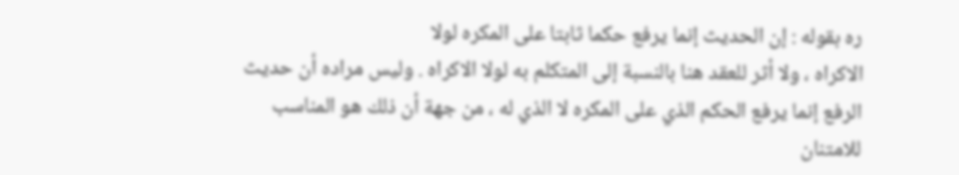ره بقوله : إن الحديث إنما يرفع حكما ثابتا على المكره لولا
الاكراه ، ولا أثر للعقد هنا بالنسبة إلى المتكلم به لولا الاكراه . وليس مراده أن حديث
الرفع إنما يرفع الحكم الذي على المكره لا الذي له ، من جهة أن ذلك هو المناسب
للامتنان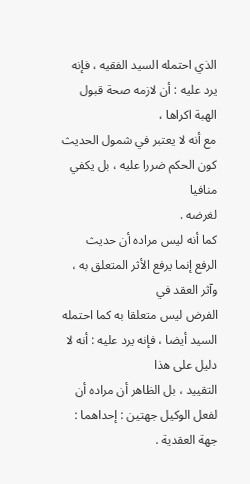الذي احتمله السيد الفقيه ، فإنه يرد عليه : أن لازمه صحة قبول الهبة اكراها ،
مع أنه لا يعتبر في شمول الحديث كون الحكم ضررا عليه ، بل يكفي منافيا
لغرضه .
كما أنه ليس مراده أن حديث الرفع إنما يرفع الأثر المتعلق به ، وآثر العقد في
الفرض ليس متعلقا به كما احتمله السيد أيضا ، فإنه يرد عليه : أنه لا دليل على هذا
التقييد ، بل الظاهر أن مراده أن لفعل الوكيل جهتين : إحداهما : جهة العقدية .